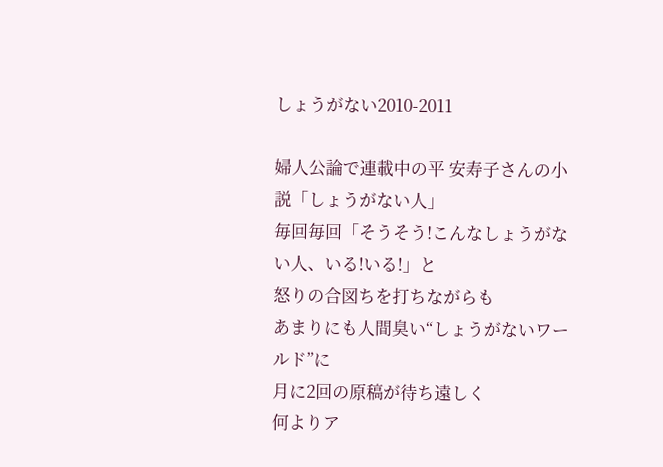しょうがない2010-2011

婦人公論で連載中の平 安寿子さんの小説「しょうがない人」
毎回毎回「そうそう!こんなしょうがない人、いる!いる!」と
怒りの合図ちを打ちながらも
あまりにも人間臭い“しょうがないワールド”に
月に2回の原稿が待ち遠しく
何よりア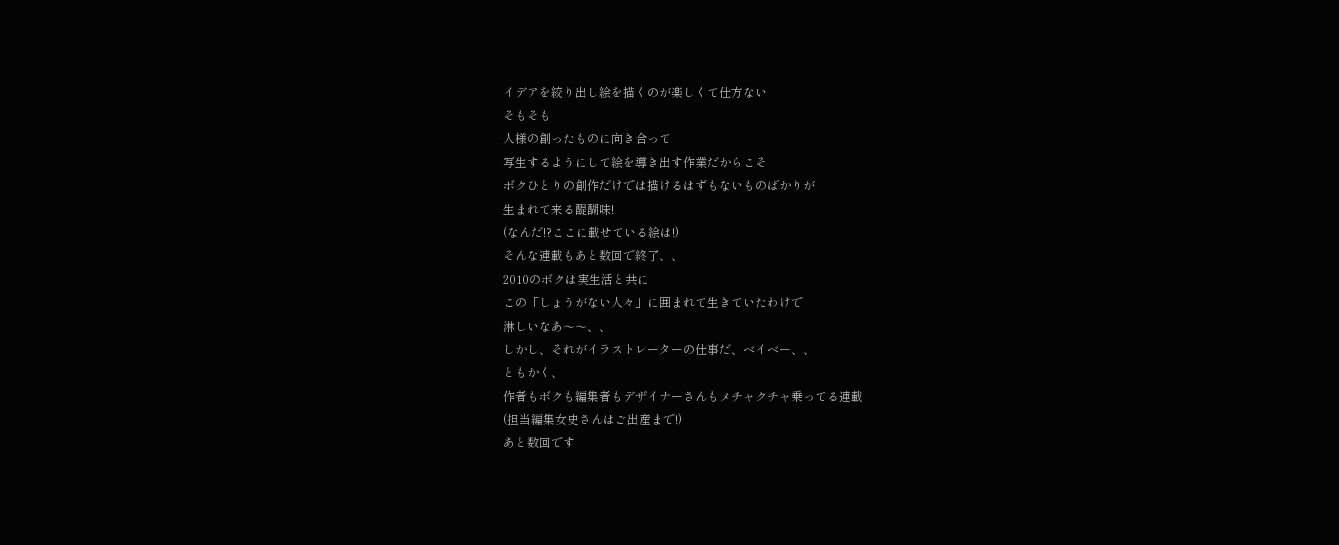イデアを絞り出し絵を描くのが楽しくて仕方ない
そもそも
人様の創ったものに向き合って
写生するようにして絵を導き出す作業だからこそ
ボクひとりの創作だけでは描けるはずもないものばかりが
生まれて来る醍醐味!
(なんだ!?ここに載せている絵は!)
そんな連載もあと数回で終了、、
2010のボクは実生活と共に
この「しょうがない人々」に囲まれて生きていたわけで
淋しいなあ〜〜、、
しかし、それがイラストレーターの仕事だ、ベイベー、、
ともかく、
作者もボクも編集者もデザイナーさんもメチャクチャ乗ってる連載
(担当編集女史さんはご出産まで!)
あと数回です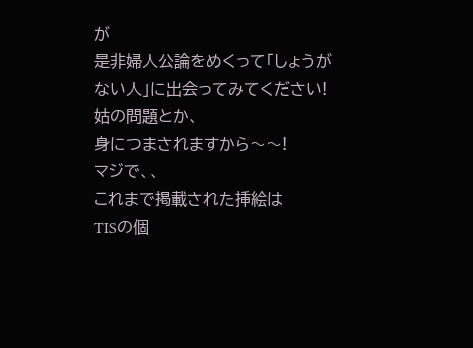が
是非婦人公論をめくって「しょうがない人」に出会ってみてください!
姑の問題とか、
身につまされますから〜〜!
マジで、、
これまで掲載された挿絵は
TISの個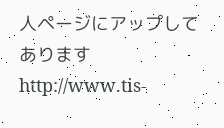人ページにアップしてあります
http://www.tis-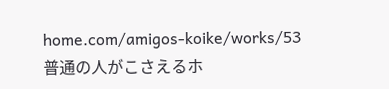home.com/amigos-koike/works/53
普通の人がこさえるホ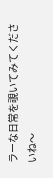ラーな日常を覗いてみてくださいね〜